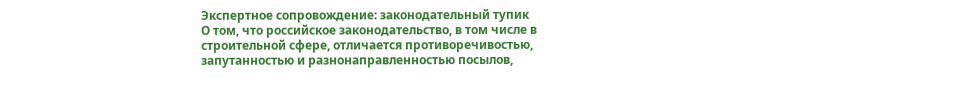Экспертное сопровождение: законодательный тупик
О том, что российское законодательство, в том числе в строительной сфере, отличается противоречивостью, запутанностью и разнонаправленностью посылов,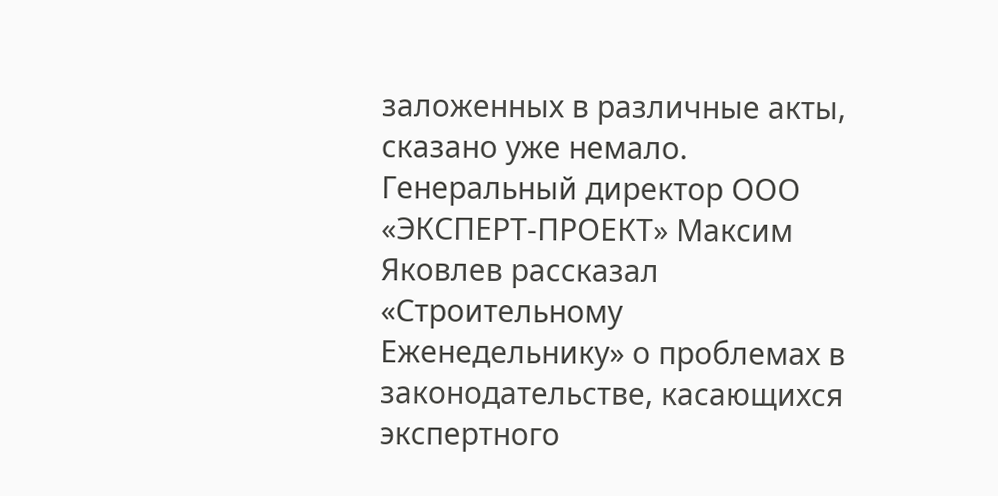заложенных в различные акты, сказано уже немало.
Генеральный директор ООО «ЭКСПЕРТ-ПРОЕКТ» Максим Яковлев рассказал «Строительному Еженедельнику» о проблемах в законодательстве, касающихся экспертного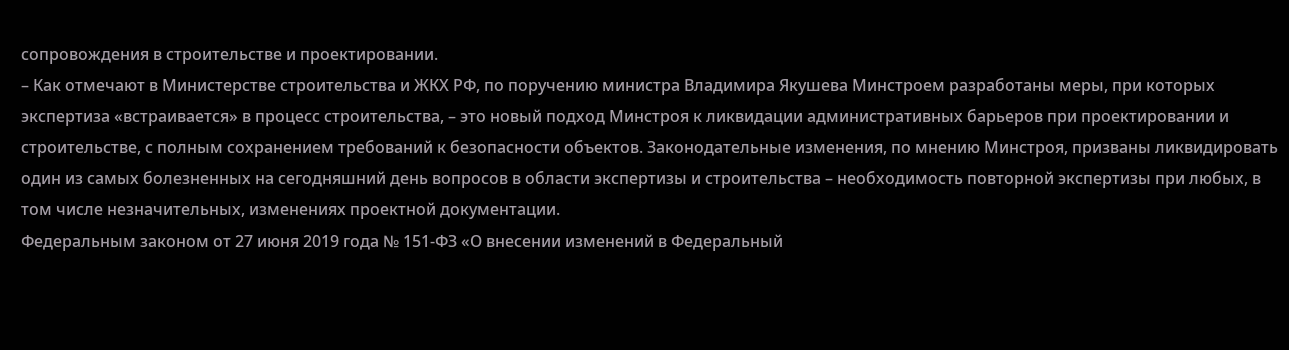сопровождения в строительстве и проектировании.
– Как отмечают в Министерстве строительства и ЖКХ РФ, по поручению министра Владимира Якушева Минстроем разработаны меры, при которых экспертиза «встраивается» в процесс строительства, – это новый подход Минстроя к ликвидации административных барьеров при проектировании и строительстве, с полным сохранением требований к безопасности объектов. Законодательные изменения, по мнению Минстроя, призваны ликвидировать один из самых болезненных на сегодняшний день вопросов в области экспертизы и строительства – необходимость повторной экспертизы при любых, в том числе незначительных, изменениях проектной документации.
Федеральным законом от 27 июня 2019 года № 151-ФЗ «О внесении изменений в Федеральный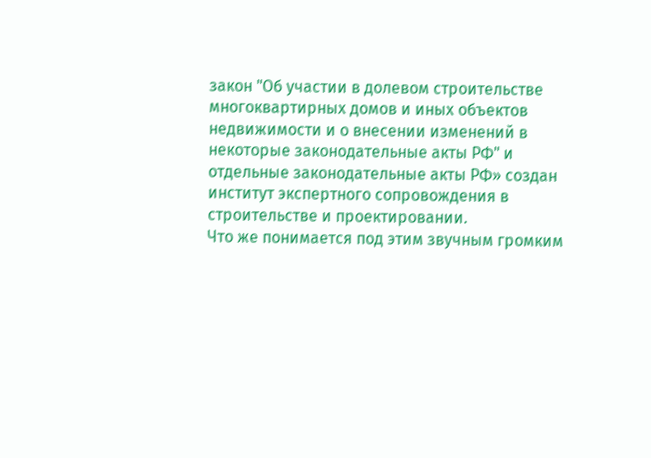закон "Об участии в долевом строительстве многоквартирных домов и иных объектов недвижимости и о внесении изменений в некоторые законодательные акты РФ" и отдельные законодательные акты РФ» создан институт экспертного сопровождения в строительстве и проектировании.
Что же понимается под этим звучным громким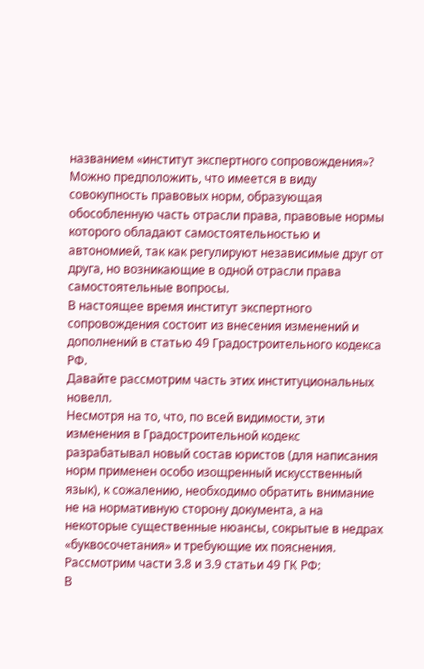названием «институт экспертного сопровождения»? Можно предположить, что имеется в виду совокупность правовых норм, образующая обособленную часть отрасли права, правовые нормы которого обладают самостоятельностью и автономией, так как регулируют независимые друг от друга, но возникающие в одной отрасли права самостоятельные вопросы.
В настоящее время институт экспертного сопровождения состоит из внесения изменений и дополнений в статью 49 Градостроительного кодекса РФ.
Давайте рассмотрим часть этих институциональных новелл.
Несмотря на то, что, по всей видимости, эти изменения в Градостроительной кодекс разрабатывал новый состав юристов (для написания норм применен особо изощренный искусственный язык), к сожалению, необходимо обратить внимание не на нормативную сторону документа, а на некоторые существенные нюансы, сокрытые в недрах «буквосочетания» и требующие их пояснения.
Рассмотрим части 3.8 и 3.9 статьи 49 ГК РФ:
В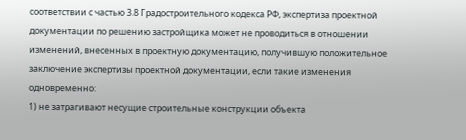соответствии с частью 3.8 Градостроительного кодекса РФ, экспертиза проектной документации по решению застройщика может не проводиться в отношении изменений, внесенных в проектную документацию, получившую положительное заключение экспертизы проектной документации, если такие изменения одновременно:
1) не затрагивают несущие строительные конструкции объекта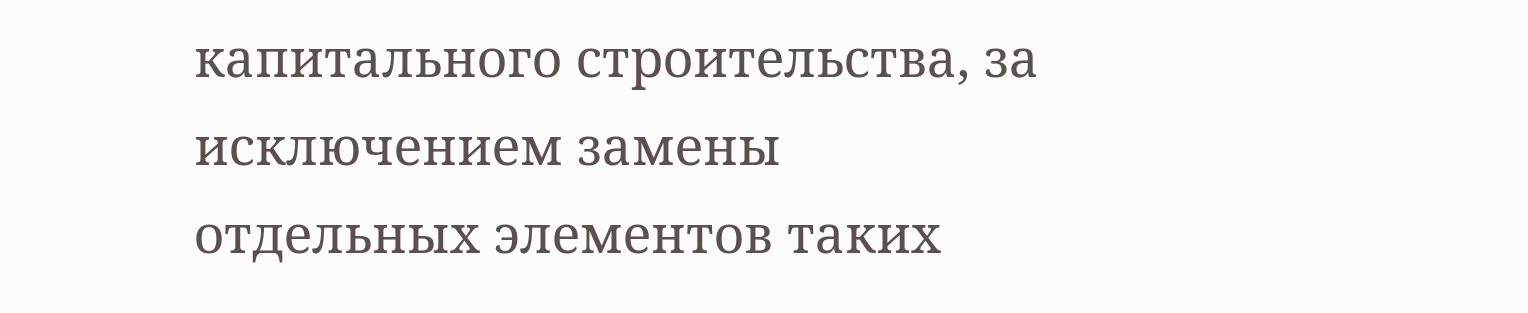капитального строительства, за исключением замены отдельных элементов таких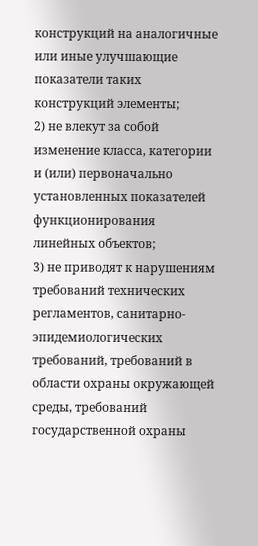конструкций на аналогичные или иные улучшающие показатели таких конструкций элементы;
2) не влекут за собой изменение класса, категории и (или) первоначально установленных показателей функционирования линейных объектов;
3) не приводят к нарушениям требований технических регламентов, санитарно-эпидемиологических требований, требований в области охраны окружающей среды, требований государственной охраны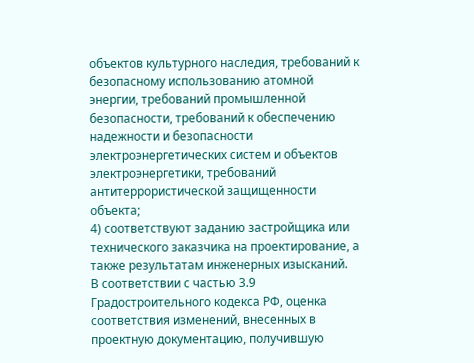объектов культурного наследия, требований к безопасному использованию атомной энергии, требований промышленной безопасности, требований к обеспечению надежности и безопасности электроэнергетических систем и объектов электроэнергетики, требований антитеррористической защищенности объекта;
4) соответствуют заданию застройщика или технического заказчика на проектирование, а также результатам инженерных изысканий.
В соответствии с частью 3.9 Градостроительного кодекса РФ, оценка соответствия изменений, внесенных в проектную документацию, получившую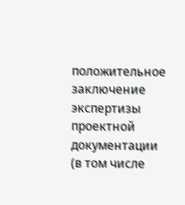положительное заключение экспертизы проектной документации (в том числе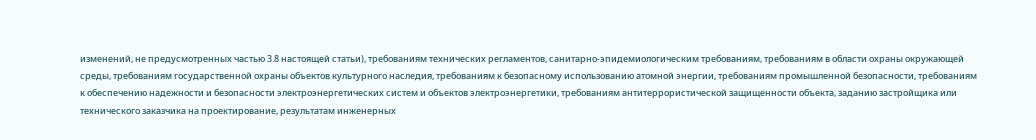изменений, не предусмотренных частью 3.8 настоящей статьи), требованиям технических регламентов, санитарно-эпидемиологическим требованиям, требованиям в области охраны окружающей среды, требованиям государственной охраны объектов культурного наследия, требованиям к безопасному использованию атомной энергии, требованиям промышленной безопасности, требованиям к обеспечению надежности и безопасности электроэнергетических систем и объектов электроэнергетики, требованиям антитеррористической защищенности объекта, заданию застройщика или технического заказчика на проектирование, результатам инженерных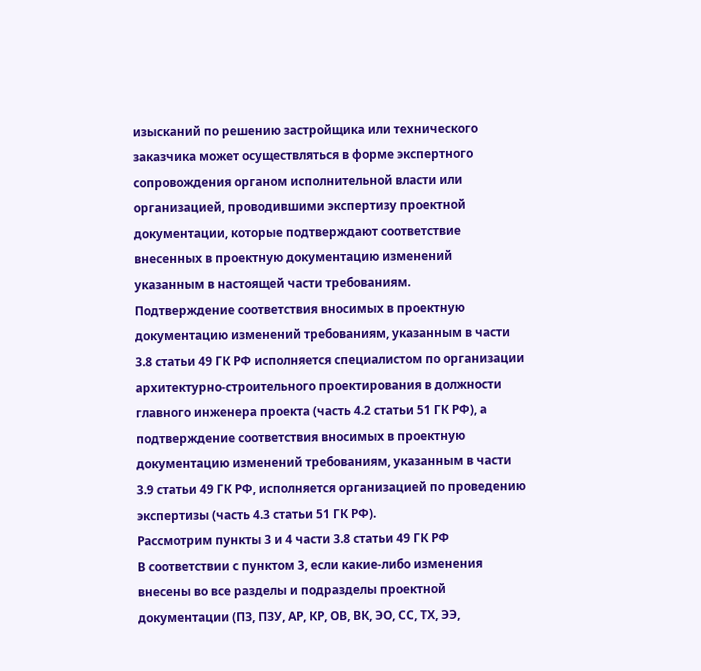изысканий по решению застройщика или технического заказчика может осуществляться в форме экспертного сопровождения органом исполнительной власти или организацией, проводившими экспертизу проектной документации, которые подтверждают соответствие внесенных в проектную документацию изменений указанным в настоящей части требованиям.
Подтверждение соответствия вносимых в проектную документацию изменений требованиям, указанным в части 3.8 статьи 49 ГК РФ исполняется специалистом по организации архитектурно-строительного проектирования в должности главного инженера проекта (часть 4.2 статьи 51 ГК РФ), а подтверждение соответствия вносимых в проектную документацию изменений требованиям, указанным в части 3.9 статьи 49 ГК РФ, исполняется организацией по проведению экспертизы (часть 4.3 статьи 51 ГК РФ).
Рассмотрим пункты 3 и 4 части 3.8 статьи 49 ГК РФ
В соответствии с пунктом 3, если какие-либо изменения внесены во все разделы и подразделы проектной документации (ПЗ, ПЗУ, АР, КР, ОВ, ВК, ЭО, СС, ТХ, ЭЭ,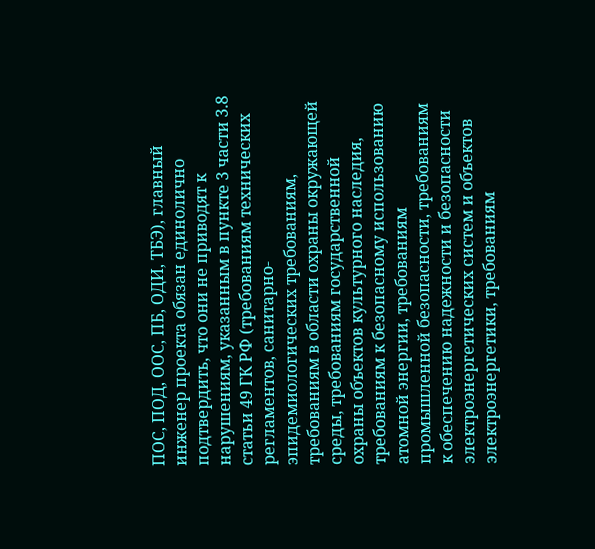ПОС, ПОД, ООС, ПБ, ОДИ, ТБЭ), главный инженер проекта обязан единолично подтвердить, что они не приводят к нарушениям, указанным в пункте 3 части 3.8 статьи 49 ГК РФ (требованиям технических регламентов, санитарно-эпидемиологических требованиям, требованиям в области охраны окружающей среды, требованиям государственной охраны объектов культурного наследия, требованиям к безопасному использованию атомной энергии, требованиям промышленной безопасности, требованиям к обеспечению надежности и безопасности электроэнергетических систем и объектов электроэнергетики, требованиям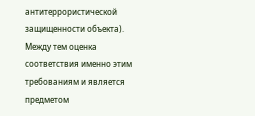антитеррористической защищенности объекта).
Между тем оценка соответствия именно этим требованиям и является предметом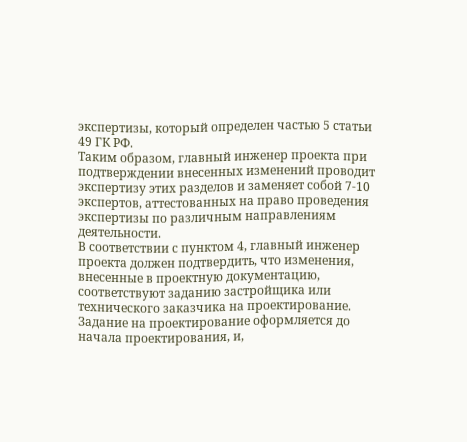экспертизы, который определен частью 5 статьи 49 ГК РФ.
Таким образом, главный инженер проекта при подтверждении внесенных изменений проводит экспертизу этих разделов и заменяет собой 7-10 экспертов, аттестованных на право проведения экспертизы по различным направлениям деятельности.
В соответствии с пунктом 4, главный инженер проекта должен подтвердить, что изменения, внесенные в проектную документацию, соответствуют заданию застройщика или технического заказчика на проектирование.
Задание на проектирование оформляется до начала проектирования, и,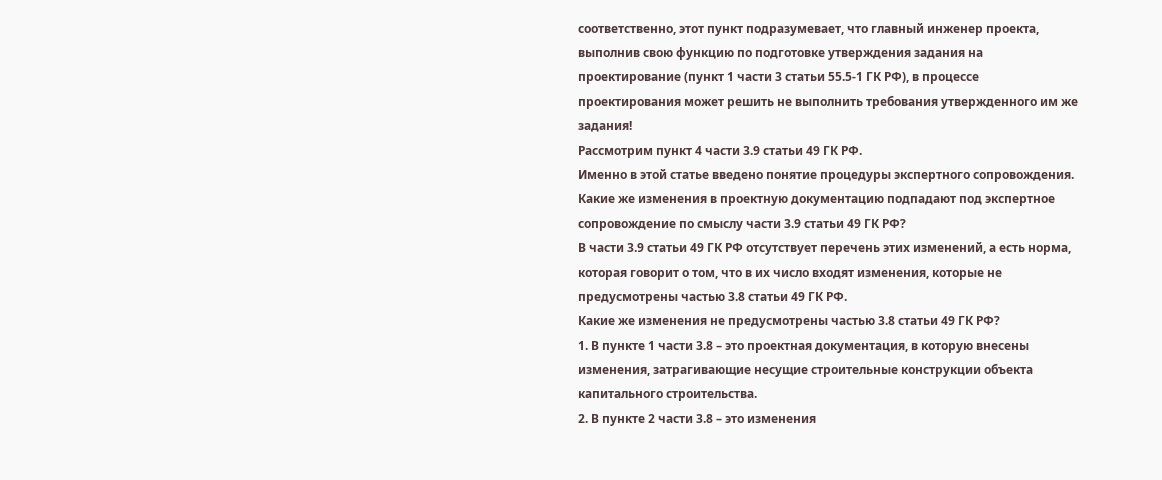соответственно, этот пункт подразумевает, что главный инженер проекта, выполнив свою функцию по подготовке утверждения задания на проектирование (пункт 1 части 3 статьи 55.5-1 ГК РФ), в процессе проектирования может решить не выполнить требования утвержденного им же задания!
Рассмотрим пункт 4 части 3.9 статьи 49 ГК РФ.
Именно в этой статье введено понятие процедуры экспертного сопровождения. Какие же изменения в проектную документацию подпадают под экспертное сопровождение по смыслу части 3.9 статьи 49 ГК РФ?
В части 3.9 статьи 49 ГК РФ отсутствует перечень этих изменений, а есть норма, которая говорит о том, что в их число входят изменения, которые не предусмотрены частью 3.8 статьи 49 ГК РФ.
Какие же изменения не предусмотрены частью 3.8 статьи 49 ГК РФ?
1. В пункте 1 части 3.8 – это проектная документация, в которую внесены изменения, затрагивающие несущие строительные конструкции объекта капитального строительства.
2. В пункте 2 части 3.8 – это изменения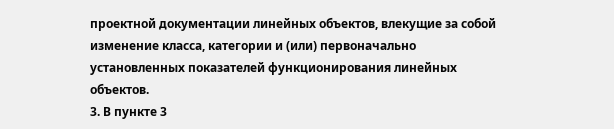проектной документации линейных объектов, влекущие за собой изменение класса, категории и (или) первоначально установленных показателей функционирования линейных объектов.
3. В пункте 3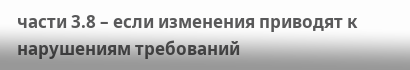части 3.8 – если изменения приводят к нарушениям требований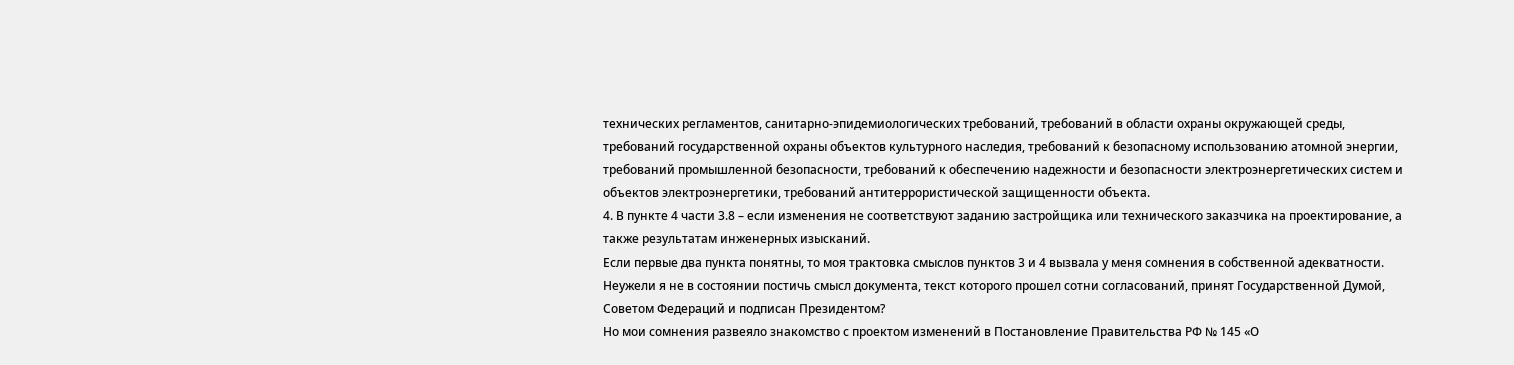технических регламентов, санитарно-эпидемиологических требований, требований в области охраны окружающей среды, требований государственной охраны объектов культурного наследия, требований к безопасному использованию атомной энергии, требований промышленной безопасности, требований к обеспечению надежности и безопасности электроэнергетических систем и объектов электроэнергетики, требований антитеррористической защищенности объекта.
4. В пункте 4 части 3.8 – если изменения не соответствуют заданию застройщика или технического заказчика на проектирование, а также результатам инженерных изысканий.
Если первые два пункта понятны, то моя трактовка смыслов пунктов 3 и 4 вызвала у меня сомнения в собственной адекватности. Неужели я не в состоянии постичь смысл документа, текст которого прошел сотни согласований, принят Государственной Думой, Советом Федераций и подписан Президентом?
Но мои сомнения развеяло знакомство с проектом изменений в Постановление Правительства РФ № 145 «О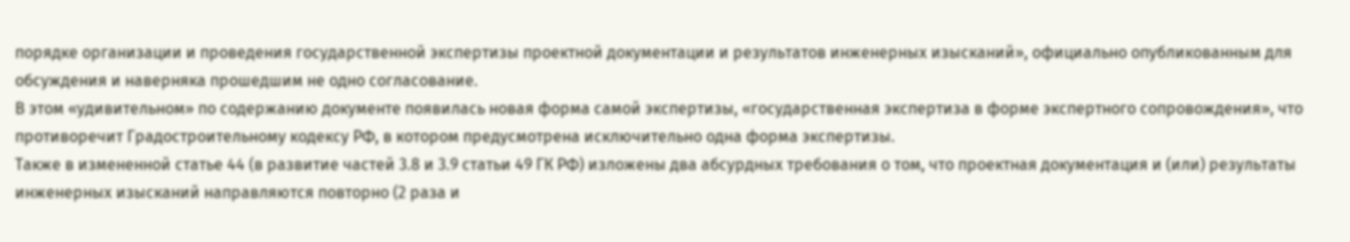порядке организации и проведения государственной экспертизы проектной документации и результатов инженерных изысканий», официально опубликованным для обсуждения и наверняка прошедшим не одно согласование.
В этом «удивительном» по содержанию документе появилась новая форма самой экспертизы, «государственная экспертиза в форме экспертного сопровождения», что противоречит Градостроительному кодексу РФ, в котором предусмотрена исключительно одна форма экспертизы.
Также в измененной статье 44 (в развитие частей 3.8 и 3.9 статьи 49 ГК РФ) изложены два абсурдных требования о том, что проектная документация и (или) результаты инженерных изысканий направляются повторно (2 раза и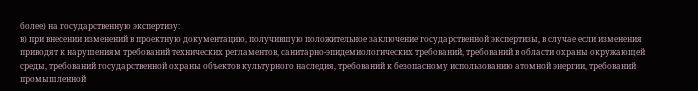более) на государственную экспертизу:
в) при внесении изменений в проектную документацию, получившую положительное заключение государственной экспертизы, в случае если изменения приводят к нарушениям требований технических регламентов, санитарно-эпидемиологических требований, требований в области охраны окружающей среды, требований государственной охраны объектов культурного наследия, требований к безопасному использованию атомной энергии, требований промышленной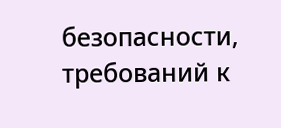безопасности, требований к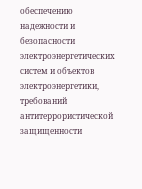обеспечению надежности и безопасности электроэнергетических систем и объектов электроэнергетики, требований антитеррористической защищенности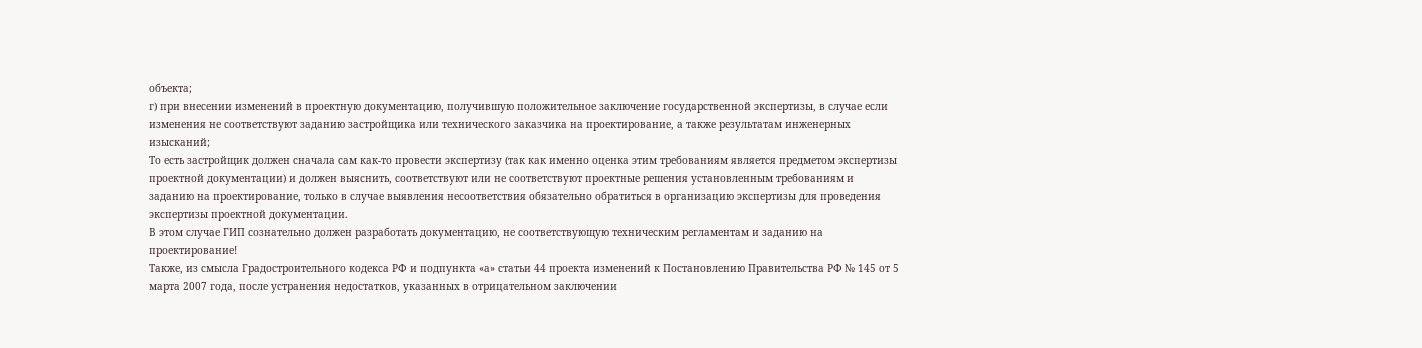объекта;
г) при внесении изменений в проектную документацию, получившую положительное заключение государственной экспертизы, в случае если изменения не соответствуют заданию застройщика или технического заказчика на проектирование, а также результатам инженерных изысканий;
То есть застройщик должен сначала сам как-то провести экспертизу (так как именно оценка этим требованиям является предметом экспертизы проектной документации) и должен выяснить, соответствуют или не соответствуют проектные решения установленным требованиям и заданию на проектирование, только в случае выявления несоответствия обязательно обратиться в организацию экспертизы для проведения экспертизы проектной документации.
В этом случае ГИП сознательно должен разработать документацию, не соответствующую техническим регламентам и заданию на проектирование!
Также, из смысла Градостроительного кодекса РФ и подпункта «а» статьи 44 проекта изменений к Постановлению Правительства РФ № 145 от 5 марта 2007 года, после устранения недостатков, указанных в отрицательном заключении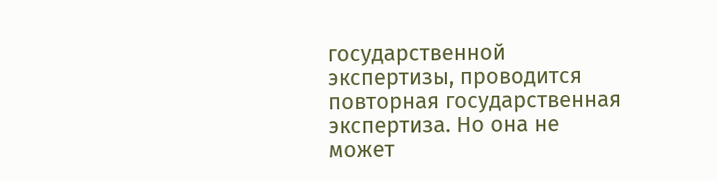государственной экспертизы, проводится повторная государственная экспертиза. Но она не может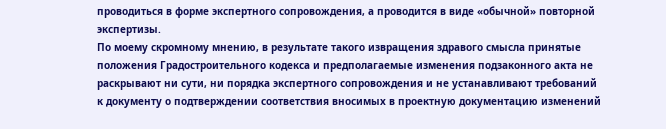проводиться в форме экспертного сопровождения, а проводится в виде «обычной» повторной экспертизы.
По моему скромному мнению, в результате такого извращения здравого смысла принятые положения Градостроительного кодекса и предполагаемые изменения подзаконного акта не раскрывают ни сути, ни порядка экспертного сопровождения и не устанавливают требований к документу о подтверждении соответствия вносимых в проектную документацию изменений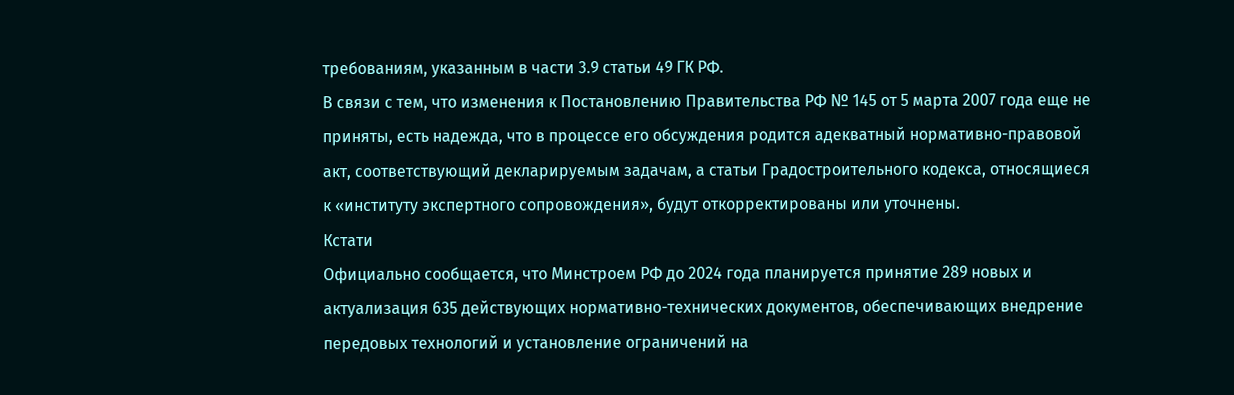требованиям, указанным в части 3.9 статьи 49 ГК РФ.
В связи с тем, что изменения к Постановлению Правительства РФ № 145 от 5 марта 2007 года еще не приняты, есть надежда, что в процессе его обсуждения родится адекватный нормативно-правовой акт, соответствующий декларируемым задачам, а статьи Градостроительного кодекса, относящиеся к «институту экспертного сопровождения», будут откорректированы или уточнены.
Кстати
Официально сообщается, что Минстроем РФ до 2024 года планируется принятие 289 новых и актуализация 635 действующих нормативно-технических документов, обеспечивающих внедрение передовых технологий и установление ограничений на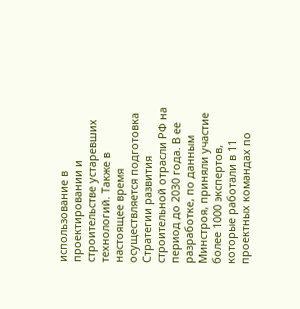использование в проектировании и строительстве устаревших технологий. Также в настоящее время осуществляется подготовка Стратегии развития строительной отрасли РФ на период до 2030 года. В ее разработке, по данным Минстроя, приняли участие более 1000 экспертов, которые работали в 11 проектных командах по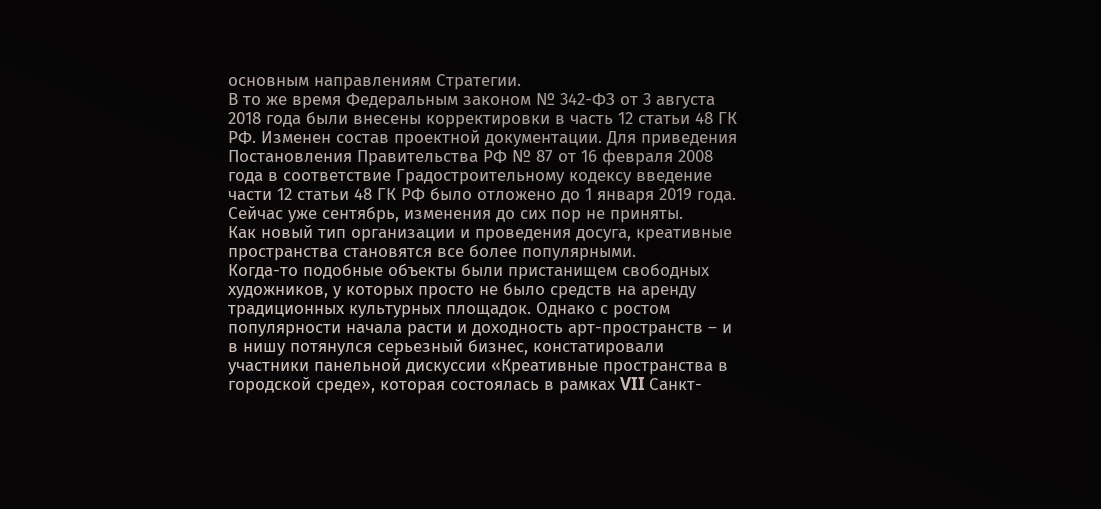основным направлениям Стратегии.
В то же время Федеральным законом № 342-ФЗ от 3 августа 2018 года были внесены корректировки в часть 12 статьи 48 ГК РФ. Изменен состав проектной документации. Для приведения Постановления Правительства РФ № 87 от 16 февраля 2008 года в соответствие Градостроительному кодексу введение части 12 статьи 48 ГК РФ было отложено до 1 января 2019 года. Сейчас уже сентябрь, изменения до сих пор не приняты.
Как новый тип организации и проведения досуга, креативные пространства становятся все более популярными.
Когда-то подобные объекты были пристанищем свободных художников, у которых просто не было средств на аренду традиционных культурных площадок. Однако с ростом популярности начала расти и доходность арт-пространств – и в нишу потянулся серьезный бизнес, констатировали участники панельной дискуссии «Креативные пространства в городской среде», которая состоялась в рамках VII Санкт-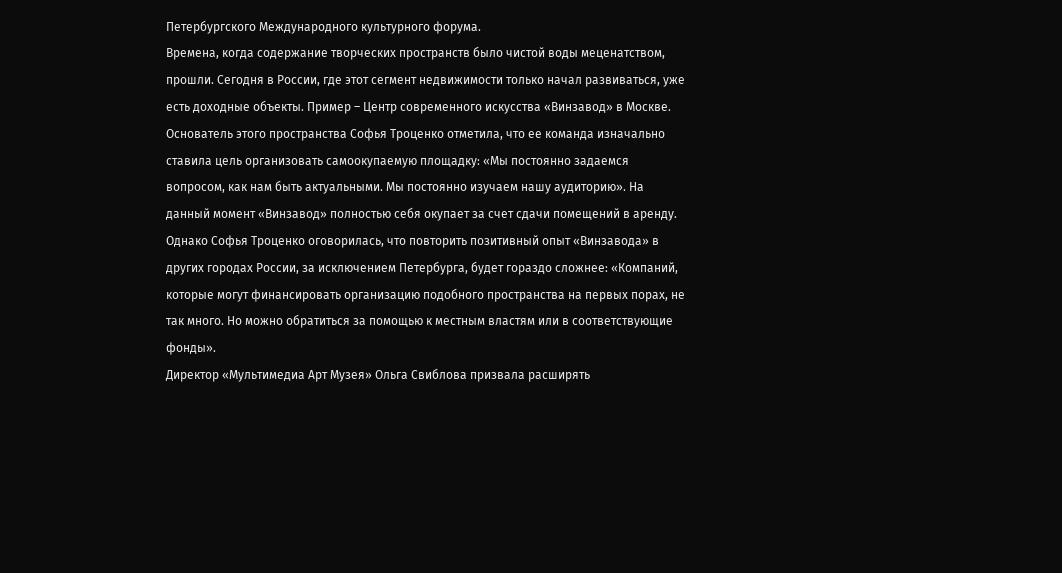Петербургского Международного культурного форума.
Времена, когда содержание творческих пространств было чистой воды меценатством, прошли. Сегодня в России, где этот сегмент недвижимости только начал развиваться, уже есть доходные объекты. Пример – Центр современного искусства «Винзавод» в Москве. Основатель этого пространства Софья Троценко отметила, что ее команда изначально ставила цель организовать самоокупаемую площадку: «Мы постоянно задаемся вопросом, как нам быть актуальными. Мы постоянно изучаем нашу аудиторию». На данный момент «Винзавод» полностью себя окупает за счет сдачи помещений в аренду.
Однако Софья Троценко оговорилась, что повторить позитивный опыт «Винзавода» в других городах России, за исключением Петербурга, будет гораздо сложнее: «Компаний, которые могут финансировать организацию подобного пространства на первых порах, не так много. Но можно обратиться за помощью к местным властям или в соответствующие фонды».
Директор «Мультимедиа Арт Музея» Ольга Свиблова призвала расширять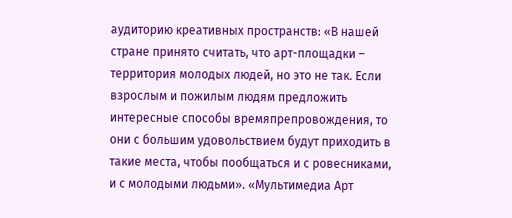аудиторию креативных пространств: «В нашей стране принято считать, что арт-площадки – территория молодых людей, но это не так. Если взрослым и пожилым людям предложить интересные способы времяпрепровождения, то они с большим удовольствием будут приходить в такие места, чтобы пообщаться и с ровесниками, и с молодыми людьми». «Мультимедиа Арт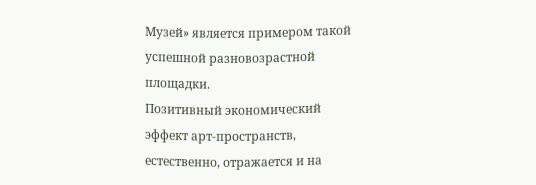Музей» является примером такой успешной разновозрастной площадки.
Позитивный экономический эффект арт-пространств, естественно, отражается и на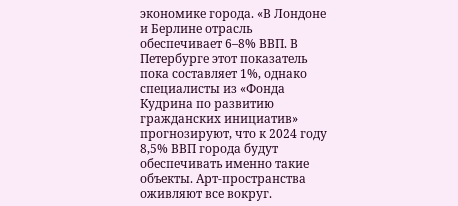экономике города. «В Лондоне и Берлине отрасль обеспечивает 6–8% ВВП. В Петербурге этот показатель пока составляет 1%, однако специалисты из «Фонда Кудрина по развитию гражданских инициатив» прогнозируют, что к 2024 году 8,5% ВВП города будут обеспечивать именно такие объекты. Арт-пространства оживляют все вокруг.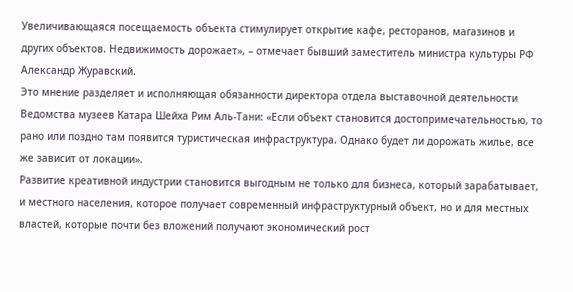Увеличивающаяся посещаемость объекта стимулирует открытие кафе, ресторанов, магазинов и других объектов. Недвижимость дорожает», – отмечает бывший заместитель министра культуры РФ Александр Журавский.
Это мнение разделяет и исполняющая обязанности директора отдела выставочной деятельности Ведомства музеев Катара Шейха Рим Аль-Тани: «Если объект становится достопримечательностью, то рано или поздно там появится туристическая инфраструктура. Однако будет ли дорожать жилье, все же зависит от локации».
Развитие креативной индустрии становится выгодным не только для бизнеса, который зарабатывает, и местного населения, которое получает современный инфраструктурный объект, но и для местных властей, которые почти без вложений получают экономический рост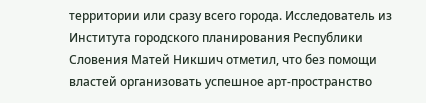территории или сразу всего города. Исследователь из Института городского планирования Республики Словения Матей Никшич отметил, что без помощи властей организовать успешное арт-пространство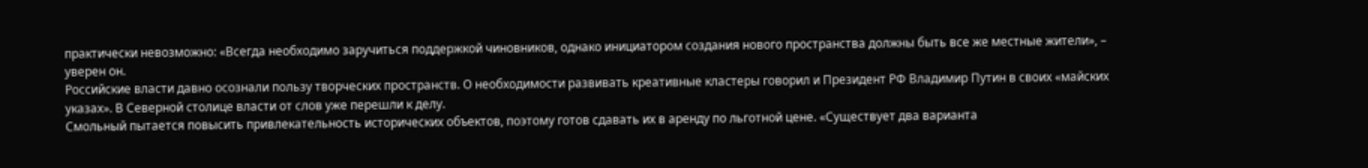практически невозможно: «Всегда необходимо заручиться поддержкой чиновников, однако инициатором создания нового пространства должны быть все же местные жители», – уверен он.
Российские власти давно осознали пользу творческих пространств. О необходимости развивать креативные кластеры говорил и Президент РФ Владимир Путин в своих «майских указах». В Северной столице власти от слов уже перешли к делу.
Смольный пытается повысить привлекательность исторических объектов, поэтому готов сдавать их в аренду по льготной цене. «Существует два варианта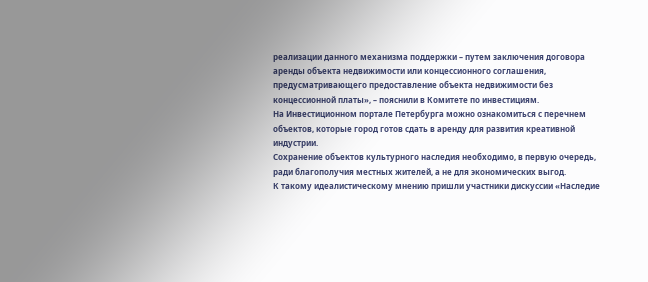реализации данного механизма поддержки – путем заключения договора аренды объекта недвижимости или концессионного соглашения, предусматривающего предоставление объекта недвижимости без концессионной платы», – пояснили в Комитете по инвестициям.
На Инвестиционном портале Петербурга можно ознакомиться с перечнем объектов, которые город готов сдать в аренду для развития креативной индустрии.
Сохранение объектов культурного наследия необходимо, в первую очередь, ради благополучия местных жителей, а не для экономических выгод.
К такому идеалистическому мнению пришли участники дискуссии «Наследие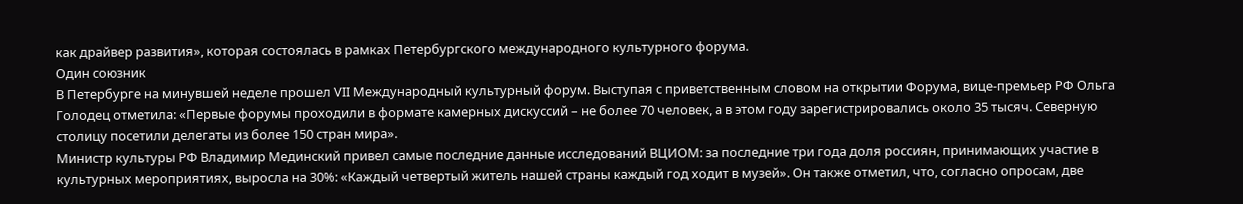как драйвер развития», которая состоялась в рамках Петербургского международного культурного форума.
Один союзник
В Петербурге на минувшей неделе прошел VII Международный культурный форум. Выступая с приветственным словом на открытии Форума, вице-премьер РФ Ольга Голодец отметила: «Первые форумы проходили в формате камерных дискуссий – не более 70 человек, а в этом году зарегистрировались около 35 тысяч. Северную столицу посетили делегаты из более 150 стран мира».
Министр культуры РФ Владимир Мединский привел самые последние данные исследований ВЦИОМ: за последние три года доля россиян, принимающих участие в культурных мероприятиях, выросла на 30%: «Каждый четвертый житель нашей страны каждый год ходит в музей». Он также отметил, что, согласно опросам, две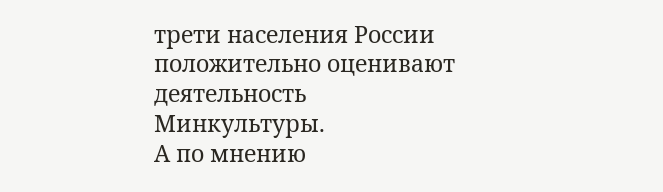трети населения России положительно оценивают деятельность Минкультуры.
А по мнению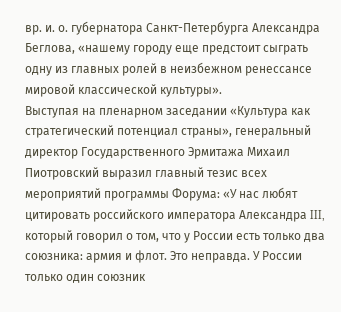вр. и. о. губернатора Санкт-Петербурга Александра Беглова, «нашему городу еще предстоит сыграть одну из главных ролей в неизбежном ренессансе мировой классической культуры».
Выступая на пленарном заседании «Культура как стратегический потенциал страны», генеральный директор Государственного Эрмитажа Михаил Пиотровский выразил главный тезис всех мероприятий программы Форума: «У нас любят цитировать российского императора Александра III, который говорил о том, что у России есть только два союзника: армия и флот. Это неправда. У России только один союзник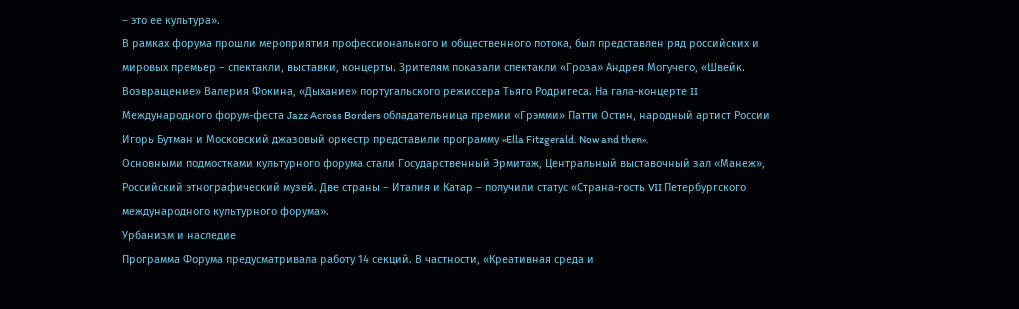– это ее культура».
В рамках форума прошли мероприятия профессионального и общественного потока, был представлен ряд российских и мировых премьер – спектакли, выставки, концерты. Зрителям показали спектакли «Гроза» Андрея Могучего, «Швейк. Возвращение» Валерия Фокина, «Дыхание» португальского режиссера Тьяго Родригеса. На гала-концерте II Международного форум-феста Jazz Across Borders обладательница премии «Грэмми» Патти Остин, народный артист России Игорь Бутман и Московский джазовый оркестр представили программу «Ella Fitzgerald. Now and then».
Основными подмостками культурного форума стали Государственный Эрмитаж, Центральный выставочный зал «Манеж», Российский этнографический музей. Две страны – Италия и Катар – получили статус «Страна-гость VII Петербургского международного культурного форума».
Урбанизм и наследие
Программа Форума предусматривала работу 14 секций. В частности, «Креативная среда и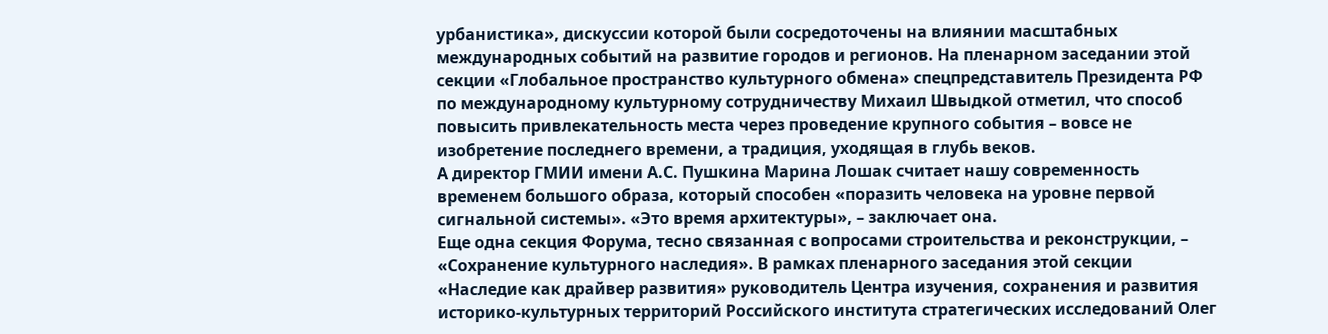урбанистика», дискуссии которой были сосредоточены на влиянии масштабных международных событий на развитие городов и регионов. На пленарном заседании этой секции «Глобальное пространство культурного обмена» спецпредставитель Президента РФ по международному культурному сотрудничеству Михаил Швыдкой отметил, что способ повысить привлекательность места через проведение крупного события – вовсе не изобретение последнего времени, а традиция, уходящая в глубь веков.
А директор ГМИИ имени А.С. Пушкина Марина Лошак считает нашу современность временем большого образа, который способен «поразить человека на уровне первой сигнальной системы». «Это время архитектуры», – заключает она.
Еще одна секция Форума, тесно связанная с вопросами строительства и реконструкции, – «Сохранение культурного наследия». В рамках пленарного заседания этой секции «Наследие как драйвер развития» руководитель Центра изучения, сохранения и развития историко-культурных территорий Российского института стратегических исследований Олег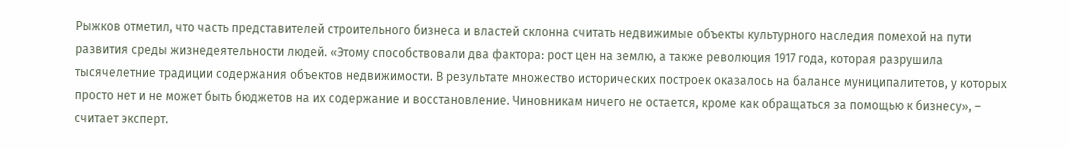Рыжков отметил, что часть представителей строительного бизнеса и властей склонна считать недвижимые объекты культурного наследия помехой на пути развития среды жизнедеятельности людей. «Этому способствовали два фактора: рост цен на землю, а также революция 1917 года, которая разрушила тысячелетние традиции содержания объектов недвижимости. В результате множество исторических построек оказалось на балансе муниципалитетов, у которых просто нет и не может быть бюджетов на их содержание и восстановление. Чиновникам ничего не остается, кроме как обращаться за помощью к бизнесу», – считает эксперт.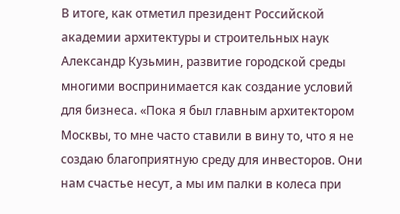В итоге, как отметил президент Российской академии архитектуры и строительных наук Александр Кузьмин, развитие городской среды многими воспринимается как создание условий для бизнеса. «Пока я был главным архитектором Москвы, то мне часто ставили в вину то, что я не создаю благоприятную среду для инвесторов. Они нам счастье несут, а мы им палки в колеса при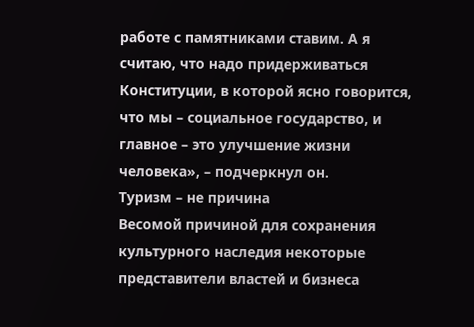работе с памятниками ставим. А я считаю, что надо придерживаться Конституции, в которой ясно говорится, что мы – социальное государство, и главное – это улучшение жизни человека», – подчеркнул он.
Туризм – не причина
Весомой причиной для сохранения культурного наследия некоторые представители властей и бизнеса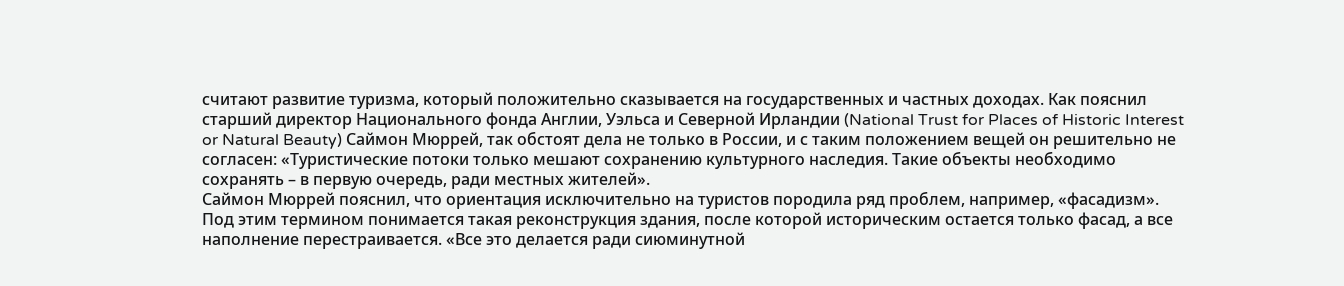считают развитие туризма, который положительно сказывается на государственных и частных доходах. Как пояснил старший директор Национального фонда Англии, Уэльса и Северной Ирландии (National Trust for Places of Historic Interest or Natural Beauty) Саймон Мюррей, так обстоят дела не только в России, и с таким положением вещей он решительно не согласен: «Туристические потоки только мешают сохранению культурного наследия. Такие объекты необходимо сохранять – в первую очередь, ради местных жителей».
Саймон Мюррей пояснил, что ориентация исключительно на туристов породила ряд проблем, например, «фасадизм». Под этим термином понимается такая реконструкция здания, после которой историческим остается только фасад, а все наполнение перестраивается. «Все это делается ради сиюминутной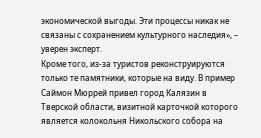экономической выгоды. Эти процессы никак не связаны с сохранением культурного наследия», – уверен эксперт.
Кроме того, из-за туристов реконструируются только те памятники, которые на виду. В пример Саймон Мюррей привел город Калязин в Тверской области, визитной карточкой которого является колокольня Никольского собора на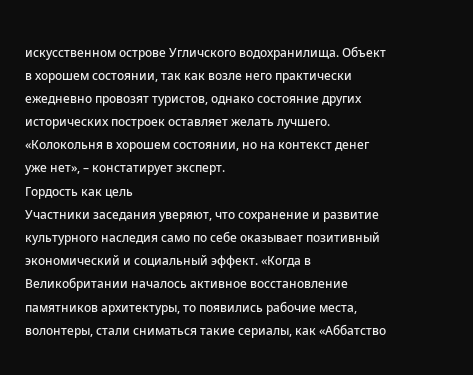искусственном острове Угличского водохранилища. Объект в хорошем состоянии, так как возле него практически ежедневно провозят туристов, однако состояние других исторических построек оставляет желать лучшего. «Колокольня в хорошем состоянии, но на контекст денег уже нет», – констатирует эксперт.
Гордость как цель
Участники заседания уверяют, что сохранение и развитие культурного наследия само по себе оказывает позитивный экономический и социальный эффект. «Когда в Великобритании началось активное восстановление памятников архитектуры, то появились рабочие места, волонтеры, стали сниматься такие сериалы, как «Аббатство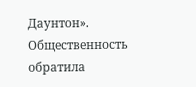Даунтон». Общественность обратила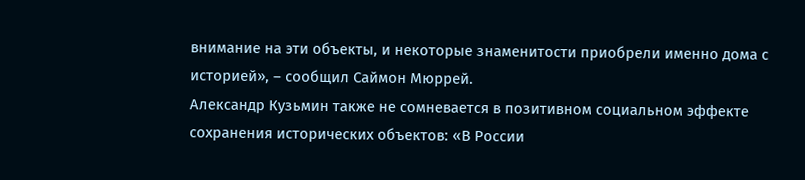внимание на эти объекты, и некоторые знаменитости приобрели именно дома с историей», – сообщил Саймон Мюррей.
Александр Кузьмин также не сомневается в позитивном социальном эффекте сохранения исторических объектов: «В России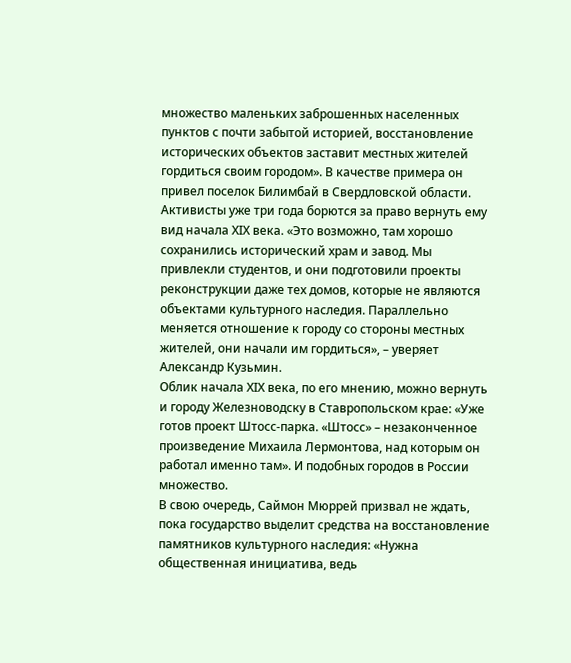множество маленьких заброшенных населенных пунктов с почти забытой историей, восстановление исторических объектов заставит местных жителей гордиться своим городом». В качестве примера он привел поселок Билимбай в Свердловской области. Активисты уже три года борются за право вернуть ему вид начала ХIХ века. «Это возможно, там хорошо сохранились исторический храм и завод. Мы привлекли студентов, и они подготовили проекты реконструкции даже тех домов, которые не являются объектами культурного наследия. Параллельно меняется отношение к городу со стороны местных жителей, они начали им гордиться», – уверяет Александр Кузьмин.
Облик начала ХIХ века, по его мнению, можно вернуть и городу Железноводску в Ставропольском крае: «Уже готов проект Штосс-парка. «Штосс» – незаконченное произведение Михаила Лермонтова, над которым он работал именно там». И подобных городов в России множество.
В свою очередь, Саймон Мюррей призвал не ждать, пока государство выделит средства на восстановление памятников культурного наследия: «Нужна общественная инициатива, ведь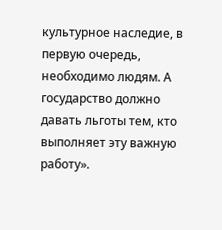культурное наследие, в первую очередь, необходимо людям. А государство должно давать льготы тем, кто выполняет эту важную работу».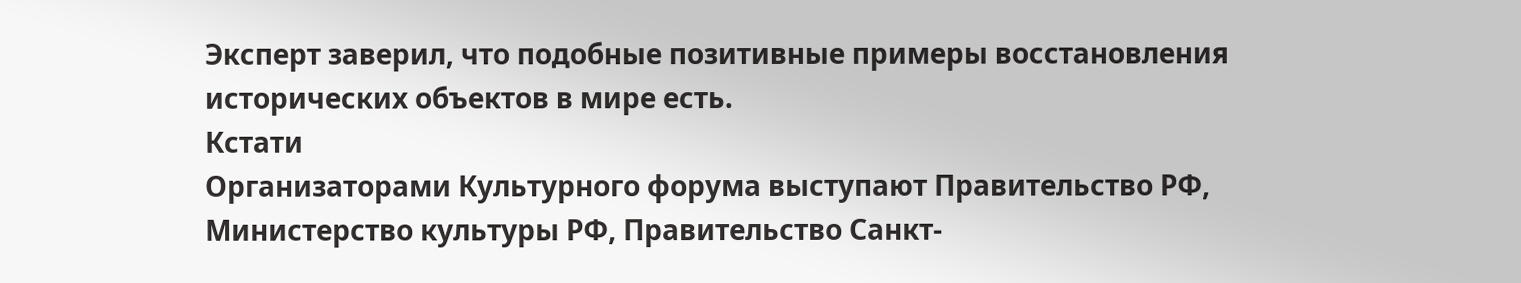Эксперт заверил, что подобные позитивные примеры восстановления исторических объектов в мире есть.
Кстати
Организаторами Культурного форума выступают Правительство РФ, Министерство культуры РФ, Правительство Санкт-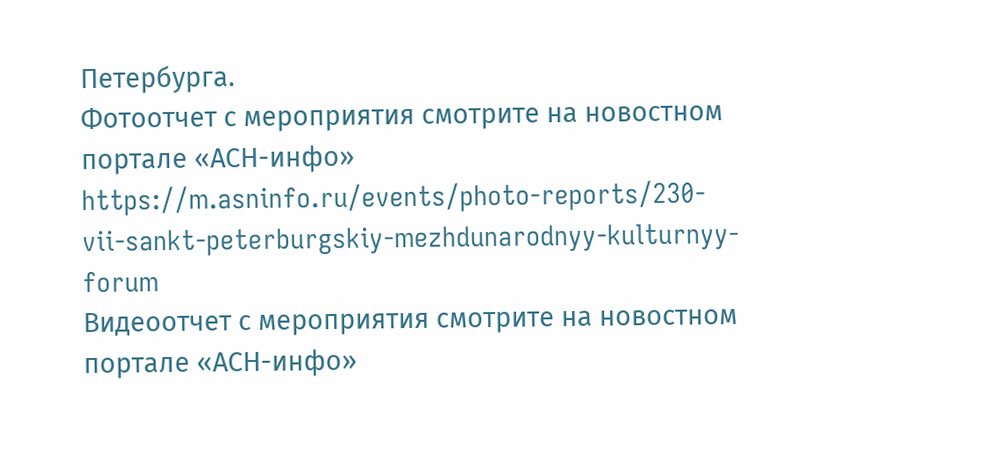Петербурга.
Фотоотчет с мероприятия смотрите на новостном портале «АСН-инфо»
https://m.asninfo.ru/events/photo-reports/230-vii-sankt-peterburgskiy-mezhdunarodnyy-kulturnyy-forum
Видеоотчет с мероприятия смотрите на новостном портале «АСН-инфо»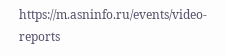https://m.asninfo.ru/events/video-reports